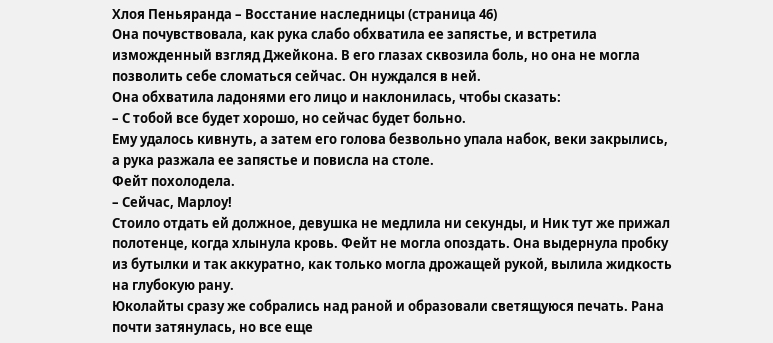Хлоя Пеньяранда – Восстание наследницы (страница 46)
Она почувствовала, как рука слабо обхватила ее запястье, и встретила изможденный взгляд Джейкона. В его глазах сквозила боль, но она не могла позволить себе сломаться сейчас. Он нуждался в ней.
Она обхватила ладонями его лицо и наклонилась, чтобы сказать:
– С тобой все будет хорошо, но сейчас будет больно.
Ему удалось кивнуть, а затем его голова безвольно упала набок, веки закрылись, а рука разжала ее запястье и повисла на столе.
Фейт похолодела.
– Сейчас, Марлоу!
Стоило отдать ей должное, девушка не медлила ни секунды, и Ник тут же прижал полотенце, когда хлынула кровь. Фейт не могла опоздать. Она выдернула пробку из бутылки и так аккуратно, как только могла дрожащей рукой, вылила жидкость на глубокую рану.
Юколайты сразу же собрались над раной и образовали светящуюся печать. Рана почти затянулась, но все еще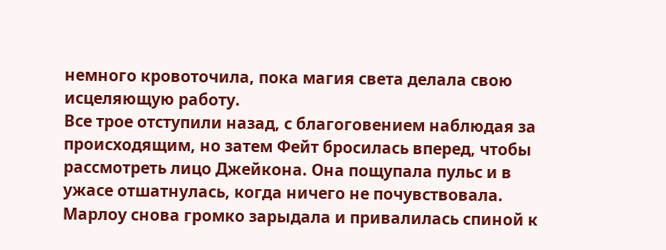немного кровоточила, пока магия света делала свою исцеляющую работу.
Все трое отступили назад, с благоговением наблюдая за происходящим, но затем Фейт бросилась вперед, чтобы рассмотреть лицо Джейкона. Она пощупала пульс и в ужасе отшатнулась, когда ничего не почувствовала. Марлоу снова громко зарыдала и привалилась спиной к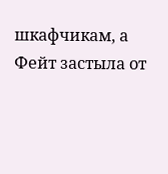шкафчикам, а Фейт застыла от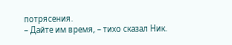потрясения.
– Дайте им время, – тихо сказал Ник.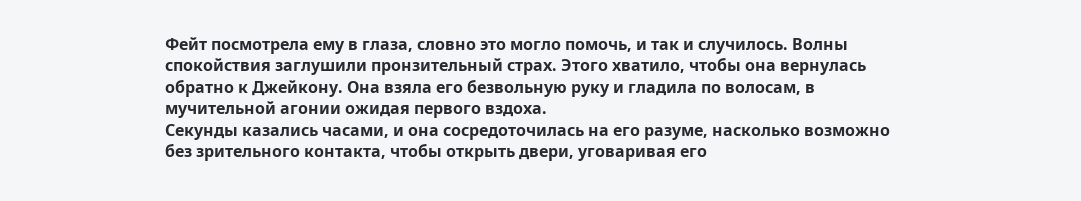Фейт посмотрела ему в глаза, словно это могло помочь, и так и случилось. Волны спокойствия заглушили пронзительный страх. Этого хватило, чтобы она вернулась обратно к Джейкону. Она взяла его безвольную руку и гладила по волосам, в мучительной агонии ожидая первого вздоха.
Секунды казались часами, и она сосредоточилась на его разуме, насколько возможно без зрительного контакта, чтобы открыть двери, уговаривая его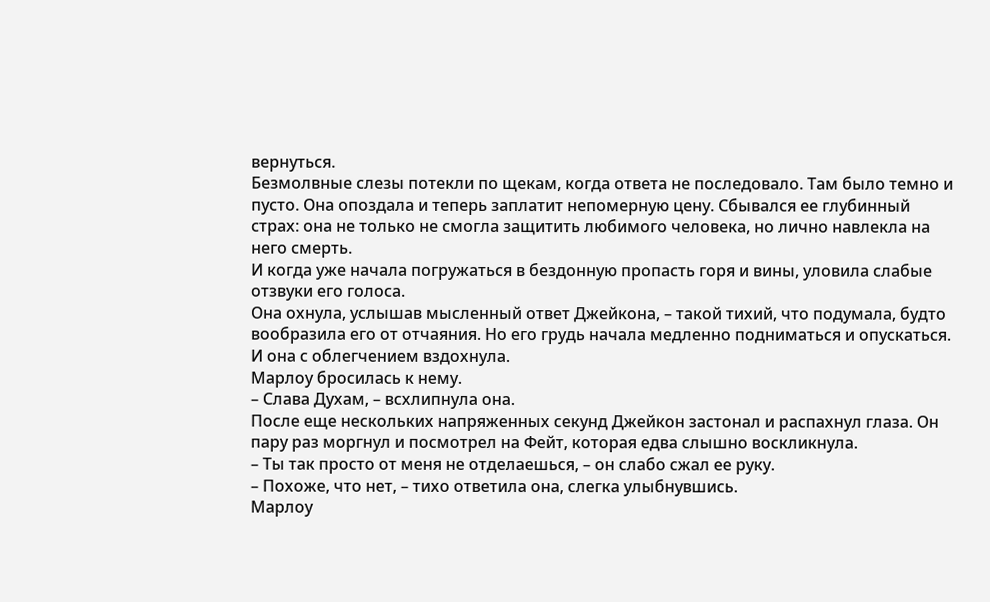вернуться.
Безмолвные слезы потекли по щекам, когда ответа не последовало. Там было темно и пусто. Она опоздала и теперь заплатит непомерную цену. Сбывался ее глубинный страх: она не только не смогла защитить любимого человека, но лично навлекла на него смерть.
И когда уже начала погружаться в бездонную пропасть горя и вины, уловила слабые отзвуки его голоса.
Она охнула, услышав мысленный ответ Джейкона, – такой тихий, что подумала, будто вообразила его от отчаяния. Но его грудь начала медленно подниматься и опускаться. И она с облегчением вздохнула.
Марлоу бросилась к нему.
– Слава Духам, – всхлипнула она.
После еще нескольких напряженных секунд Джейкон застонал и распахнул глаза. Он пару раз моргнул и посмотрел на Фейт, которая едва слышно воскликнула.
– Ты так просто от меня не отделаешься, – он слабо сжал ее руку.
– Похоже, что нет, – тихо ответила она, слегка улыбнувшись.
Марлоу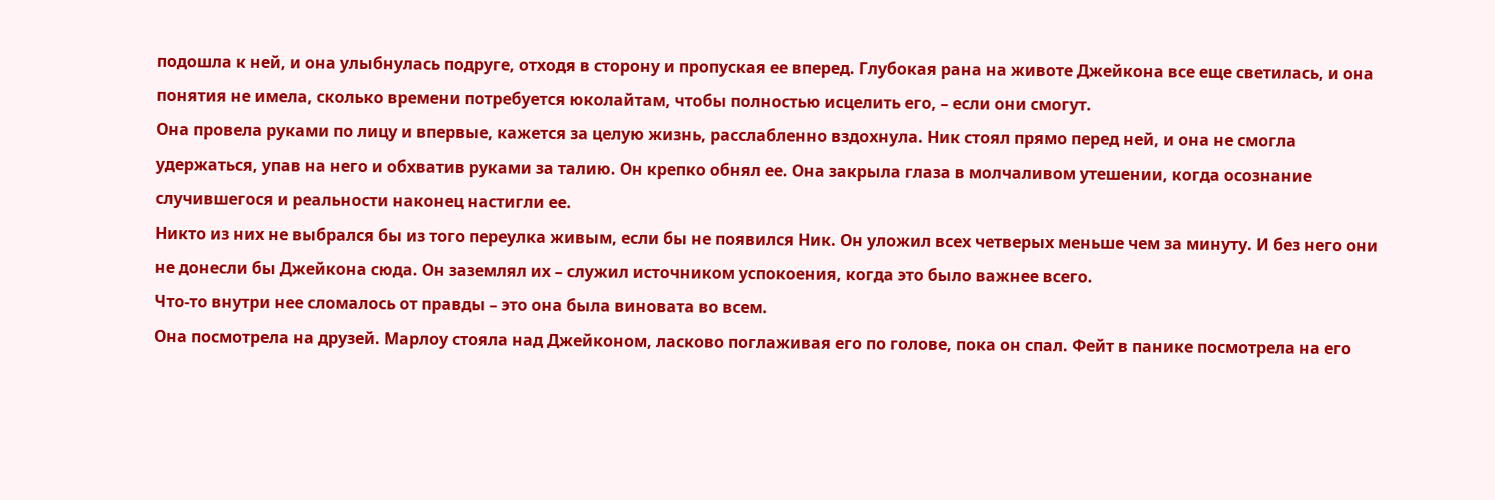подошла к ней, и она улыбнулась подруге, отходя в сторону и пропуская ее вперед. Глубокая рана на животе Джейкона все еще светилась, и она понятия не имела, сколько времени потребуется юколайтам, чтобы полностью исцелить его, – если они смогут.
Она провела руками по лицу и впервые, кажется за целую жизнь, расслабленно вздохнула. Ник стоял прямо перед ней, и она не смогла удержаться, упав на него и обхватив руками за талию. Он крепко обнял ее. Она закрыла глаза в молчаливом утешении, когда осознание случившегося и реальности наконец настигли ее.
Никто из них не выбрался бы из того переулка живым, если бы не появился Ник. Он уложил всех четверых меньше чем за минуту. И без него они не донесли бы Джейкона сюда. Он заземлял их – служил источником успокоения, когда это было важнее всего.
Что-то внутри нее сломалось от правды – это она была виновата во всем.
Она посмотрела на друзей. Марлоу стояла над Джейконом, ласково поглаживая его по голове, пока он спал. Фейт в панике посмотрела на его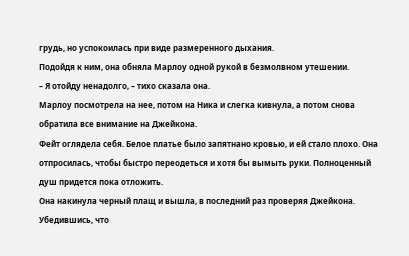грудь, но успокоилась при виде размеренного дыхания.
Подойдя к ним, она обняла Марлоу одной рукой в безмолвном утешении.
– Я отойду ненадолго, – тихо сказала она.
Марлоу посмотрела на нее, потом на Ника и слегка кивнула, а потом снова обратила все внимание на Джейкона.
Фейт оглядела себя. Белое платье было запятнано кровью, и ей стало плохо. Она отпросилась, чтобы быстро переодеться и хотя бы вымыть руки. Полноценный душ придется пока отложить.
Она накинула черный плащ и вышла, в последний раз проверяя Джейкона. Убедившись, что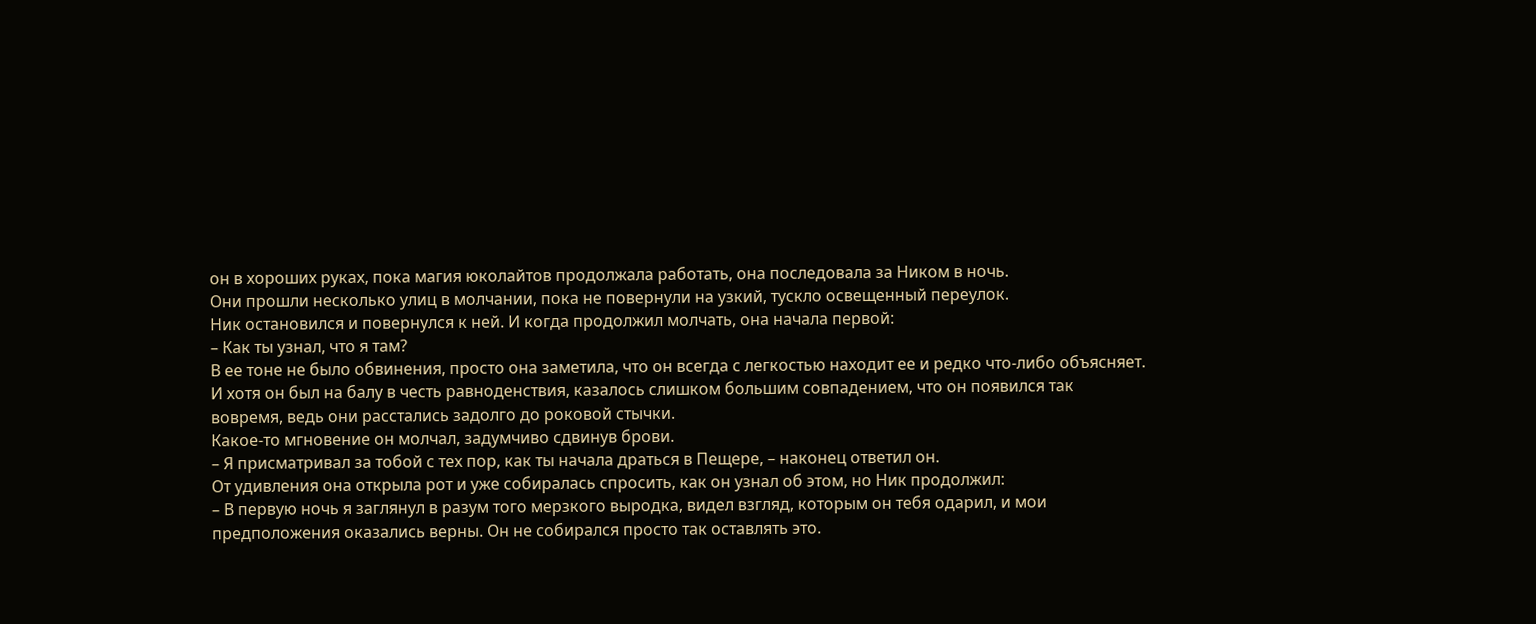он в хороших руках, пока магия юколайтов продолжала работать, она последовала за Ником в ночь.
Они прошли несколько улиц в молчании, пока не повернули на узкий, тускло освещенный переулок.
Ник остановился и повернулся к ней. И когда продолжил молчать, она начала первой:
– Как ты узнал, что я там?
В ее тоне не было обвинения, просто она заметила, что он всегда с легкостью находит ее и редко что-либо объясняет. И хотя он был на балу в честь равноденствия, казалось слишком большим совпадением, что он появился так вовремя, ведь они расстались задолго до роковой стычки.
Какое-то мгновение он молчал, задумчиво сдвинув брови.
– Я присматривал за тобой с тех пор, как ты начала драться в Пещере, – наконец ответил он.
От удивления она открыла рот и уже собиралась спросить, как он узнал об этом, но Ник продолжил:
– В первую ночь я заглянул в разум того мерзкого выродка, видел взгляд, которым он тебя одарил, и мои предположения оказались верны. Он не собирался просто так оставлять это.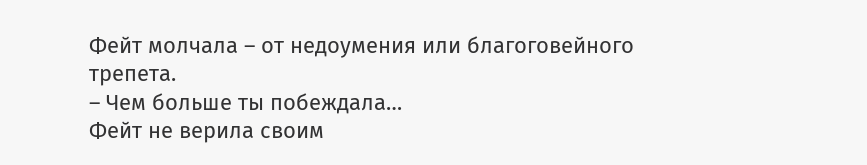Фейт молчала – от недоумения или благоговейного трепета.
– Чем больше ты побеждала…
Фейт не верила своим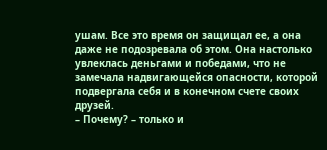ушам. Все это время он защищал ее, а она даже не подозревала об этом. Она настолько увлеклась деньгами и победами, что не замечала надвигающейся опасности, которой подвергала себя и в конечном счете своих друзей.
– Почему? – только и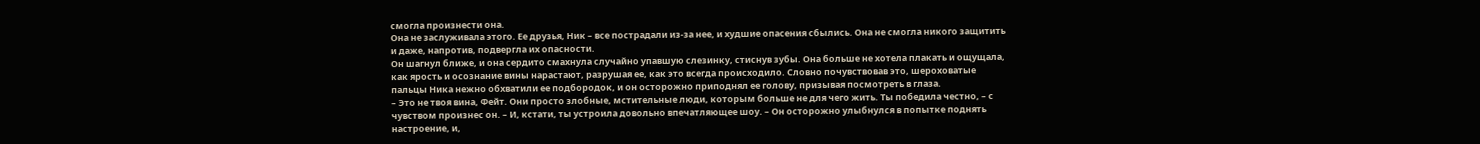смогла произнести она.
Она не заслуживала этого. Ее друзья, Ник – все пострадали из-за нее, и худшие опасения сбылись. Она не смогла никого защитить и даже, напротив, подвергла их опасности.
Он шагнул ближе, и она сердито смахнула случайно упавшую слезинку, стиснув зубы. Она больше не хотела плакать и ощущала, как ярость и осознание вины нарастают, разрушая ее, как это всегда происходило. Словно почувствовав это, шероховатые пальцы Ника нежно обхватили ее подбородок, и он осторожно приподнял ее голову, призывая посмотреть в глаза.
– Это не твоя вина, Фейт. Они просто злобные, мстительные люди, которым больше не для чего жить. Ты победила честно, – с чувством произнес он. – И, кстати, ты устроила довольно впечатляющее шоу. – Он осторожно улыбнулся в попытке поднять настроение, и,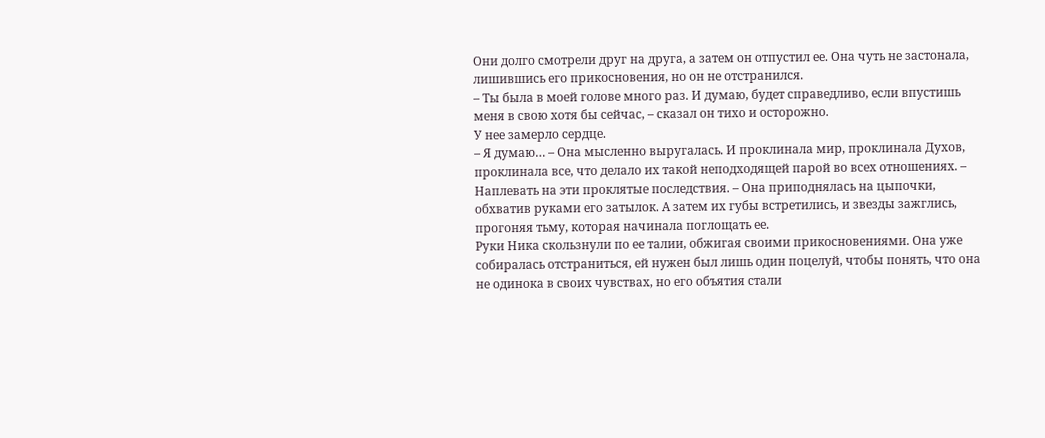Они долго смотрели друг на друга, а затем он отпустил ее. Она чуть не застонала, лишившись его прикосновения, но он не отстранился.
– Ты была в моей голове много раз. И думаю, будет справедливо, если впустишь меня в свою хотя бы сейчас, – сказал он тихо и осторожно.
У нее замерло сердце.
– Я думаю… – Она мысленно выругалась. И проклинала мир, проклинала Духов, проклинала все, что делало их такой неподходящей парой во всех отношениях. – Наплевать на эти проклятые последствия. – Она приподнялась на цыпочки, обхватив руками его затылок. А затем их губы встретились, и звезды зажглись, прогоняя тьму, которая начинала поглощать ее.
Руки Ника скользнули по ее талии, обжигая своими прикосновениями. Она уже собиралась отстраниться, ей нужен был лишь один поцелуй, чтобы понять, что она не одинока в своих чувствах, но его объятия стали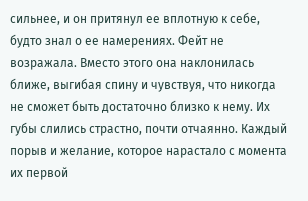сильнее, и он притянул ее вплотную к себе, будто знал о ее намерениях. Фейт не возражала. Вместо этого она наклонилась ближе, выгибая спину и чувствуя, что никогда не сможет быть достаточно близко к нему. Их губы слились страстно, почти отчаянно. Каждый порыв и желание, которое нарастало с момента их первой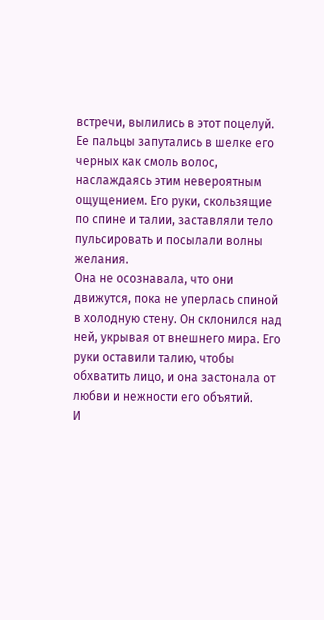встречи, вылились в этот поцелуй. Ее пальцы запутались в шелке его черных как смоль волос, наслаждаясь этим невероятным ощущением. Его руки, скользящие по спине и талии, заставляли тело пульсировать и посылали волны желания.
Она не осознавала, что они движутся, пока не уперлась спиной в холодную стену. Он склонился над ней, укрывая от внешнего мира. Его руки оставили талию, чтобы обхватить лицо, и она застонала от любви и нежности его объятий.
И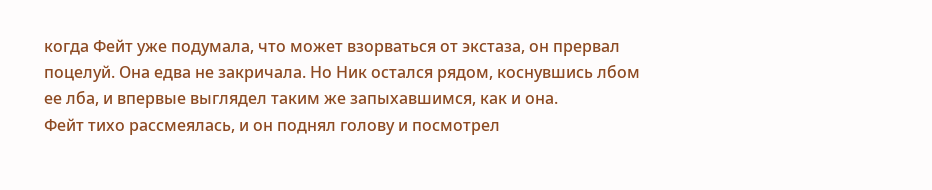когда Фейт уже подумала, что может взорваться от экстаза, он прервал поцелуй. Она едва не закричала. Но Ник остался рядом, коснувшись лбом ее лба, и впервые выглядел таким же запыхавшимся, как и она.
Фейт тихо рассмеялась, и он поднял голову и посмотрел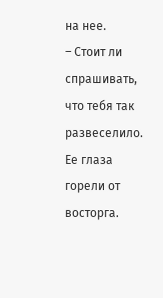на нее.
– Стоит ли спрашивать, что тебя так развеселило.
Ее глаза горели от восторга.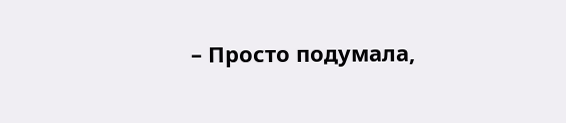– Просто подумала,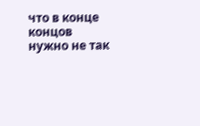что в конце концов нужно не так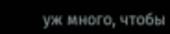уж много, чтобы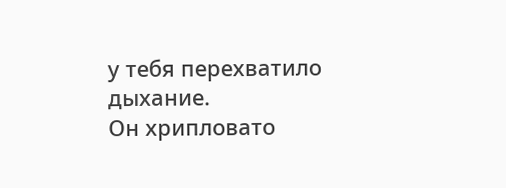у тебя перехватило дыхание.
Он хрипловато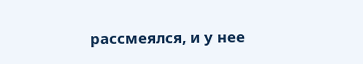рассмеялся, и у нее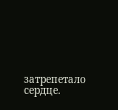затрепетало сердце.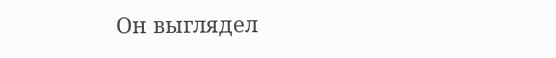Он выглядел